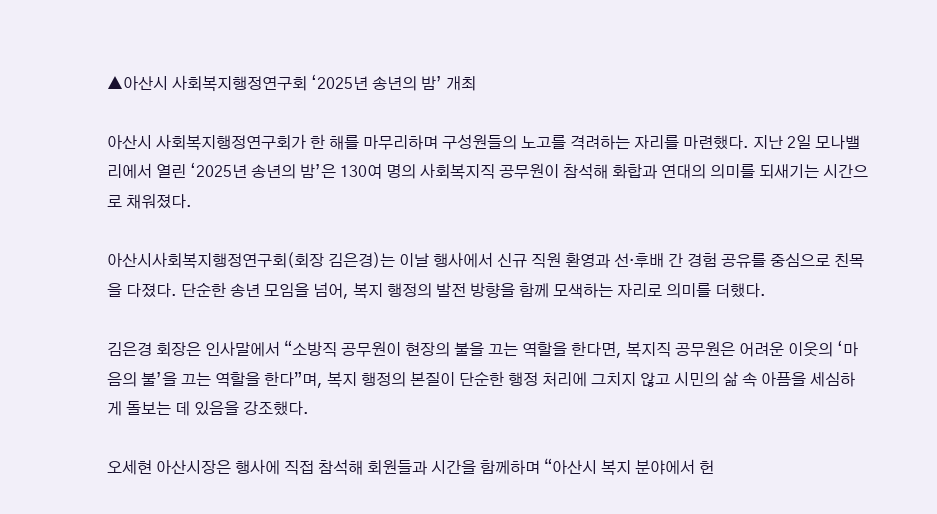▲아산시 사회복지행정연구회 ‘2025년 송년의 밤’ 개최

아산시 사회복지행정연구회가 한 해를 마무리하며 구성원들의 노고를 격려하는 자리를 마련했다. 지난 2일 모나밸리에서 열린 ‘2025년 송년의 밤’은 130여 명의 사회복지직 공무원이 참석해 화합과 연대의 의미를 되새기는 시간으로 채워졌다.

아산시사회복지행정연구회(회장 김은경)는 이날 행사에서 신규 직원 환영과 선·후배 간 경험 공유를 중심으로 친목을 다졌다. 단순한 송년 모임을 넘어, 복지 행정의 발전 방향을 함께 모색하는 자리로 의미를 더했다.

김은경 회장은 인사말에서 “소방직 공무원이 현장의 불을 끄는 역할을 한다면, 복지직 공무원은 어려운 이웃의 ‘마음의 불’을 끄는 역할을 한다”며, 복지 행정의 본질이 단순한 행정 처리에 그치지 않고 시민의 삶 속 아픔을 세심하게 돌보는 데 있음을 강조했다.

오세현 아산시장은 행사에 직접 참석해 회원들과 시간을 함께하며 “아산시 복지 분야에서 헌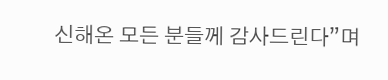신해온 모든 분들께 감사드린다”며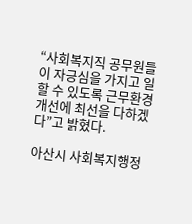“사회복지직 공무원들이 자긍심을 가지고 일할 수 있도록 근무환경 개선에 최선을 다하겠다”고 밝혔다.

아산시 사회복지행정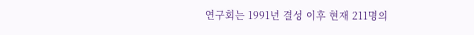연구회는 1991년 결성 이후 현재 211명의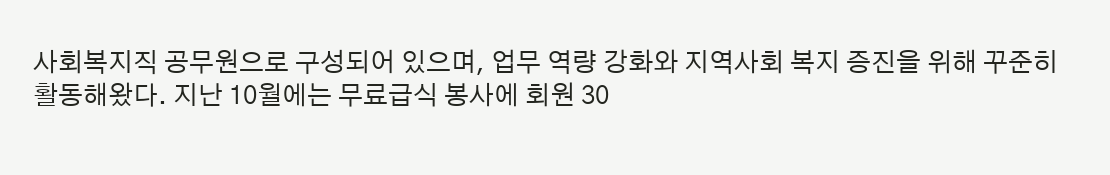사회복지직 공무원으로 구성되어 있으며, 업무 역량 강화와 지역사회 복지 증진을 위해 꾸준히 활동해왔다. 지난 10월에는 무료급식 봉사에 회원 30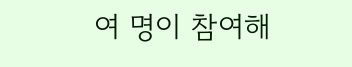여 명이 참여해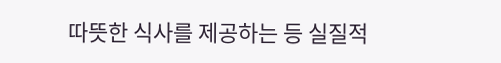따뜻한 식사를 제공하는 등 실질적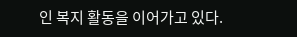인 복지 활동을 이어가고 있다.